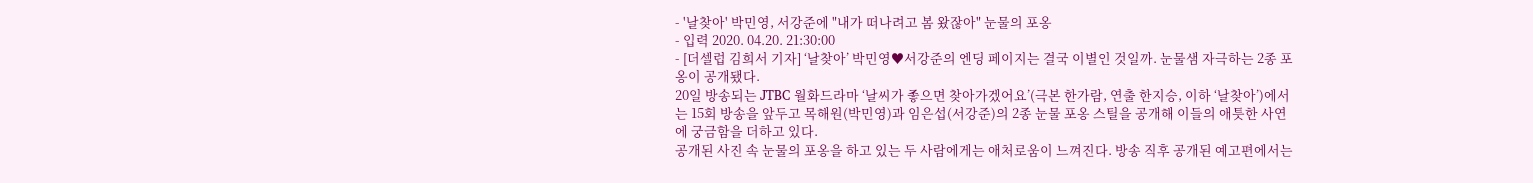- '날찾아' 박민영, 서강준에 "내가 떠나려고 봄 왔잖아" 눈물의 포옹
- 입력 2020. 04.20. 21:30:00
- [더셀럽 김희서 기자] ‘날찾아’ 박민영♥서강준의 엔딩 페이지는 결국 이별인 것일까. 눈물샘 자극하는 2종 포옹이 공개됐다.
20일 방송되는 JTBC 월화드라마 ‘날씨가 좋으면 찾아가겠어요’(극본 한가람, 연출 한지승, 이하 ‘날찾아’)에서는 15회 방송을 앞두고 목해원(박민영)과 임은섭(서강준)의 2종 눈물 포옹 스틸을 공개해 이들의 애틋한 사연에 궁금함을 더하고 있다.
공개된 사진 속 눈물의 포옹을 하고 있는 두 사람에게는 애처로움이 느껴진다. 방송 직후 공개된 예고편에서는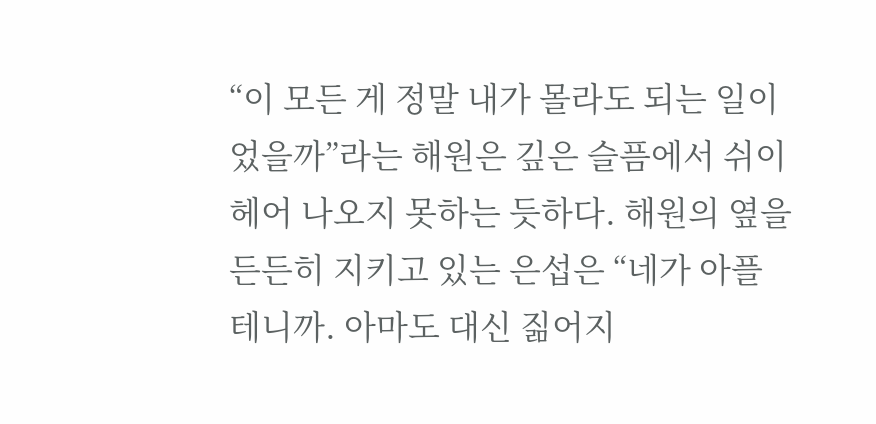“이 모든 게 정말 내가 몰라도 되는 일이었을까”라는 해원은 깊은 슬픔에서 쉬이 헤어 나오지 못하는 듯하다. 해원의 옆을 든든히 지키고 있는 은섭은 “네가 아플 테니까. 아마도 대신 짊어지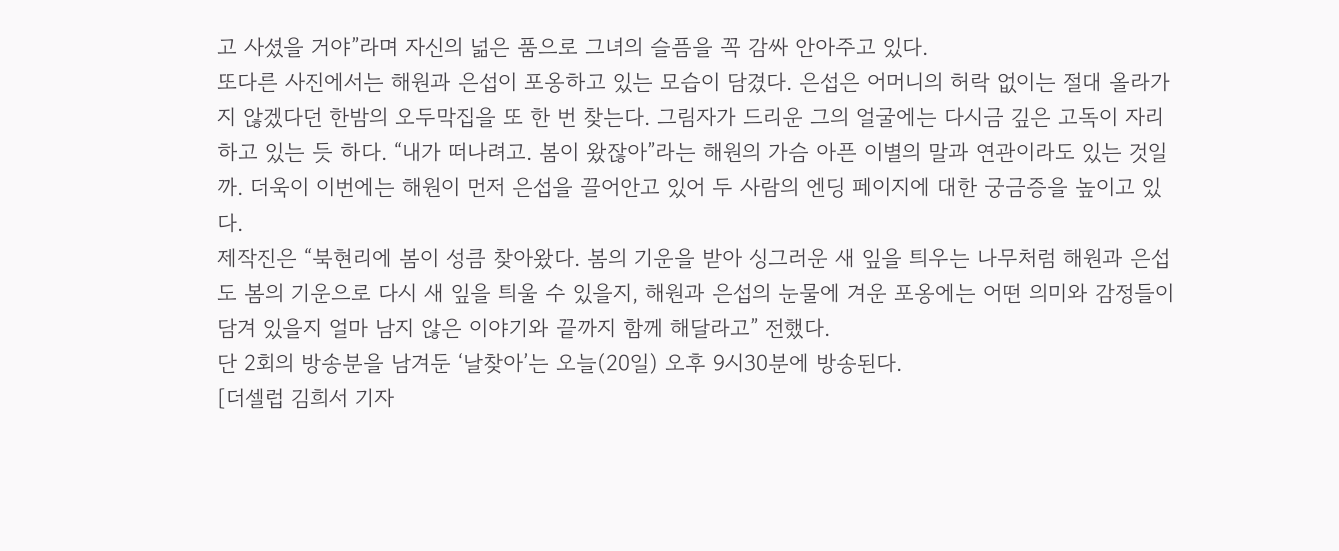고 사셨을 거야”라며 자신의 넒은 품으로 그녀의 슬픔을 꼭 감싸 안아주고 있다.
또다른 사진에서는 해원과 은섭이 포옹하고 있는 모습이 담겼다. 은섭은 어머니의 허락 없이는 절대 올라가지 않겠다던 한밤의 오두막집을 또 한 번 찾는다. 그림자가 드리운 그의 얼굴에는 다시금 깊은 고독이 자리하고 있는 듯 하다. “내가 떠나려고. 봄이 왔잖아”라는 해원의 가슴 아픈 이별의 말과 연관이라도 있는 것일까. 더욱이 이번에는 해원이 먼저 은섭을 끌어안고 있어 두 사람의 엔딩 페이지에 대한 궁금증을 높이고 있다.
제작진은 “북현리에 봄이 성큼 찾아왔다. 봄의 기운을 받아 싱그러운 새 잎을 틔우는 나무처럼 해원과 은섭도 봄의 기운으로 다시 새 잎을 틔울 수 있을지, 해원과 은섭의 눈물에 겨운 포옹에는 어떤 의미와 감정들이 담겨 있을지 얼마 남지 않은 이야기와 끝까지 함께 해달라고” 전했다.
단 2회의 방송분을 남겨둔 ‘날찾아’는 오늘(20일) 오후 9시30분에 방송된다.
[더셀럽 김희서 기자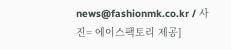news@fashionmk.co.kr / 사진= 에이스팩토리 제공]